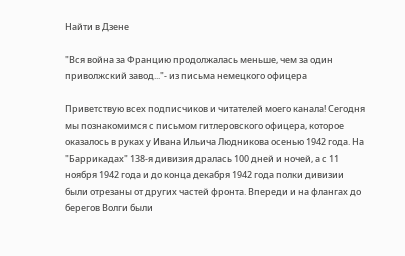Найти в Дзене

"Вся война за Францию продолжалась меньше, чем за один приволжский завод..."- из письма немецкого офицера

Приветствую всех подписчиков и читателей моего канала! Сегодня мы познакомимся с письмом гитлеровского офицера, которое оказалось в руках у Ивана Ильича Людникова осенью 1942 года. На "Баррикадах" 138-я дивизия дралась 100 дней и ночей, а с 11 ноября 1942 года и до конца декабря 1942 года полки дивизии были отрезаны от других частей фронта. Впереди и на флангах до берегов Волги были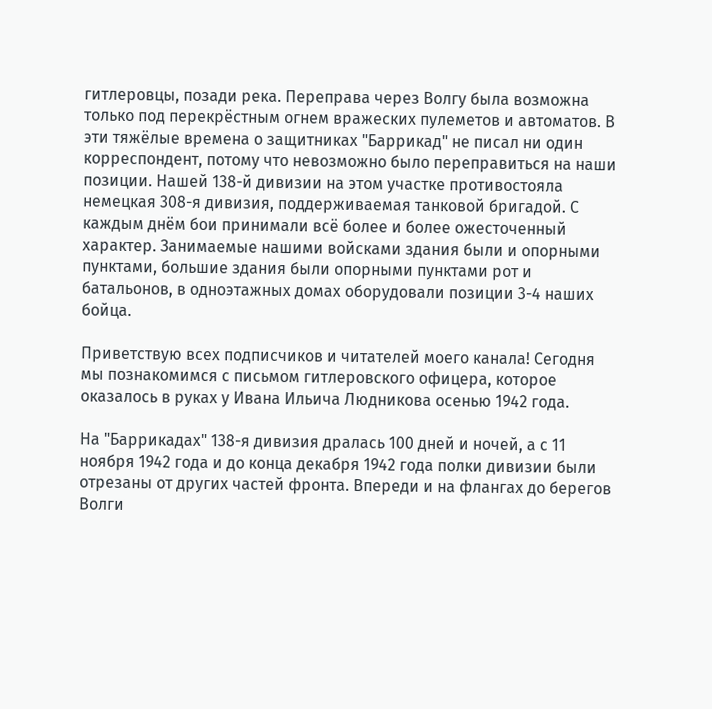гитлеровцы, позади река. Переправа через Волгу была возможна только под перекрёстным огнем вражеских пулеметов и автоматов. В эти тяжёлые времена о защитниках "Баррикад" не писал ни один корреспондент, потому что невозможно было переправиться на наши позиции. Нашей 138-й дивизии на этом участке противостояла немецкая 308-я дивизия, поддерживаемая танковой бригадой. С каждым днём бои принимали всё более и более ожесточенный характер. Занимаемые нашими войсками здания были и опорными пунктами, большие здания были опорными пунктами рот и батальонов, в одноэтажных домах оборудовали позиции 3-4 наших бойца.

Приветствую всех подписчиков и читателей моего канала! Сегодня мы познакомимся с письмом гитлеровского офицера, которое оказалось в руках у Ивана Ильича Людникова осенью 1942 года.

На "Баррикадах" 138-я дивизия дралась 100 дней и ночей, а с 11 ноября 1942 года и до конца декабря 1942 года полки дивизии были отрезаны от других частей фронта. Впереди и на флангах до берегов Волги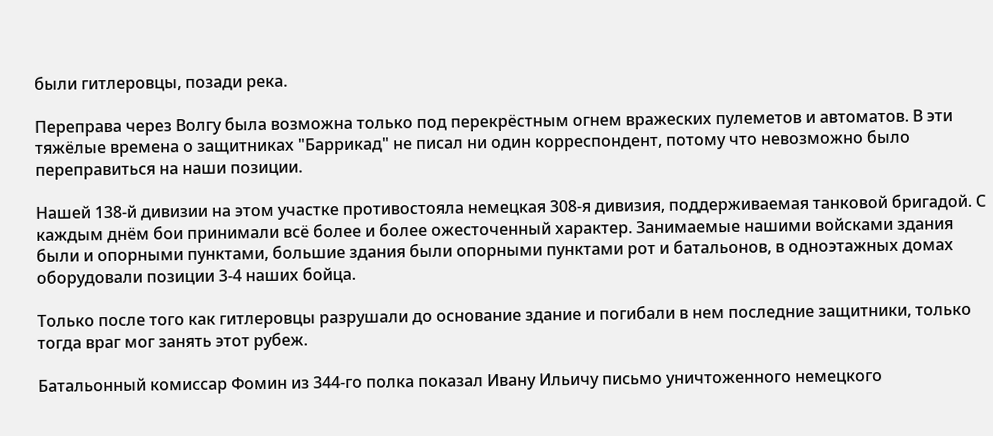были гитлеровцы, позади река.

Переправа через Волгу была возможна только под перекрёстным огнем вражеских пулеметов и автоматов. В эти тяжёлые времена о защитниках "Баррикад" не писал ни один корреспондент, потому что невозможно было переправиться на наши позиции.

Нашей 138-й дивизии на этом участке противостояла немецкая 308-я дивизия, поддерживаемая танковой бригадой. С каждым днём бои принимали всё более и более ожесточенный характер. Занимаемые нашими войсками здания были и опорными пунктами, большие здания были опорными пунктами рот и батальонов, в одноэтажных домах оборудовали позиции 3-4 наших бойца.

Только после того как гитлеровцы разрушали до основание здание и погибали в нем последние защитники, только тогда враг мог занять этот рубеж.

Батальонный комиссар Фомин из 344-го полка показал Ивану Ильичу письмо уничтоженного немецкого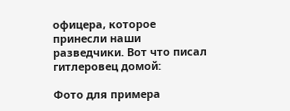офицера, которое принесли наши разведчики. Вот что писал гитлеровец домой:

Фото для примера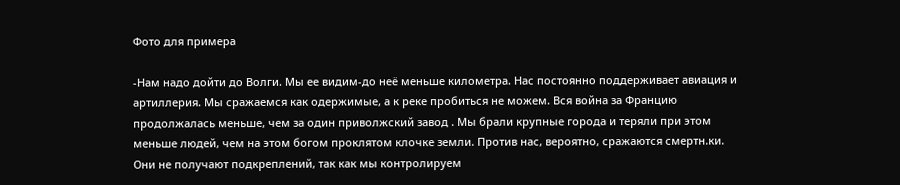Фото для примера

-Нам надо дойти до Волги. Мы ее видим-до неё меньше километра. Нас постоянно поддерживает авиация и артиллерия. Мы сражаемся как одержимые, а к реке пробиться не можем. Вся война за Францию продолжалась меньше, чем за один приволжский завод . Мы брали крупные города и теряли при этом меньше людей, чем на этом богом проклятом клочке земли. Против нас, вероятно, сражаются смертн.ки. Они не получают подкреплений, так как мы контролируем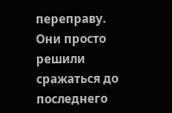переправу. Они просто решили сражаться до последнего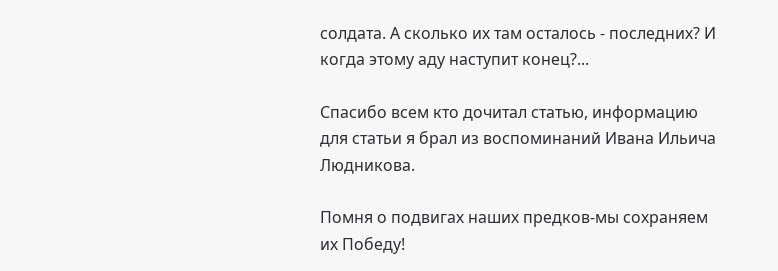солдата. А сколько их там осталось - последних? И когда этому аду наступит конец?...

Спасибо всем кто дочитал статью, информацию для статьи я брал из воспоминаний Ивана Ильича Людникова.

Помня о подвигах наших предков-мы сохраняем их Победу!